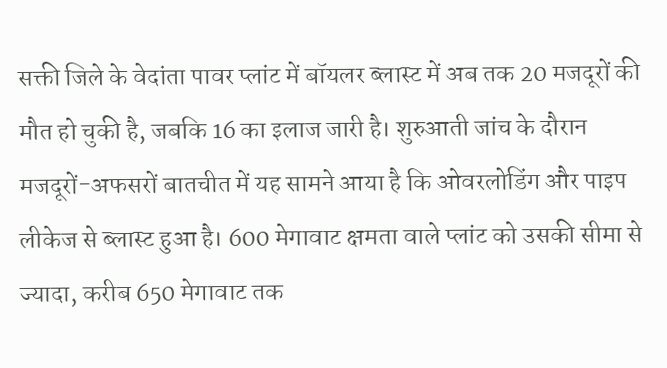सक्ती जिले के वेदांता पावर प्लांट में बॉयलर ब्लास्ट में अब तक 20 मजदूरों की मौत हो चुकी है, जबकि 16 का इलाज जारी है। शुरुआती जांच के दौरान मजदूरों-अफसरों बातचीत में यह सामने आया है कि ओवरलोडिंग और पाइप लीकेज से ब्लास्ट हुआ है। 600 मेगावाट क्षमता वाले प्लांट को उसकी सीमा से ज्यादा, करीब 650 मेगावाट तक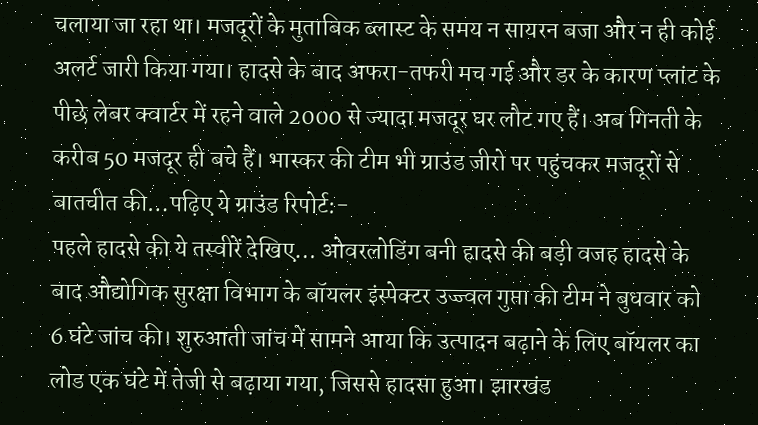चलाया जा रहा था। मजदूरों के मुताबिक ब्लास्ट के समय न सायरन बजा और न ही कोई अलर्ट जारी किया गया। हादसे के बाद अफरा-तफरी मच गई और डर के कारण प्लांट के पीछे लेबर क्वार्टर में रहने वाले 2000 से ज्यादा मजदूर घर लौट गए हैं। अब गिनती के करीब 50 मजदूर ही बचे हैं। भास्कर की टीम भी ग्राउंड जीरो पर पहुंचकर मजदूरों से बातचीत की…पढ़िए ये ग्राउंड रिपोर्ट:-
पहले हादसे की ये तस्वीरें देखिए… ओवरलोडिंग बनी हादसे की बड़ी वजह हादसे के बाद औद्योगिक सुरक्षा विभाग के बॉयलर इंस्पेक्टर उज्ज्वल गुप्ता की टीम ने बुधवार को 6 घंटे जांच की। शुरुआती जांच में सामने आया कि उत्पादन बढ़ाने के लिए बॉयलर का लोड एक घंटे में तेजी से बढ़ाया गया, जिससे हादसा हुआ। झारखंड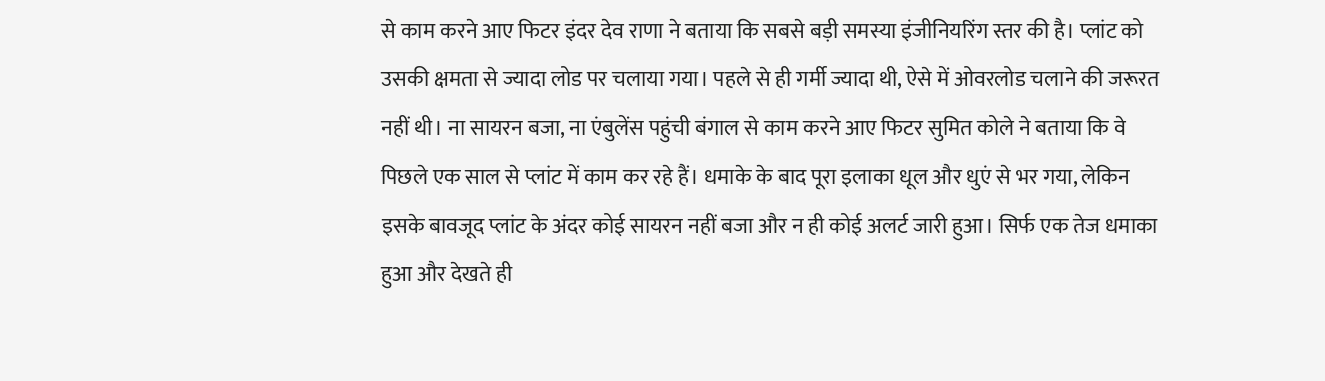से काम करने आए फिटर इंदर देव राणा ने बताया कि सबसे बड़ी समस्या इंजीनियरिंग स्तर की है। प्लांट को उसकी क्षमता से ज्यादा लोड पर चलाया गया। पहले से ही गर्मी ज्यादा थी, ऐसे में ओवरलोड चलाने की जरूरत नहीं थी। ना सायरन बजा, ना एंबुलेंस पहुंची बंगाल से काम करने आए फिटर सुमित कोले ने बताया कि वे पिछले एक साल से प्लांट में काम कर रहे हैं। धमाके के बाद पूरा इलाका धूल और धुएं से भर गया, लेकिन इसके बावजूद प्लांट के अंदर कोई सायरन नहीं बजा और न ही कोई अलर्ट जारी हुआ। सिर्फ एक तेज धमाका हुआ और देखते ही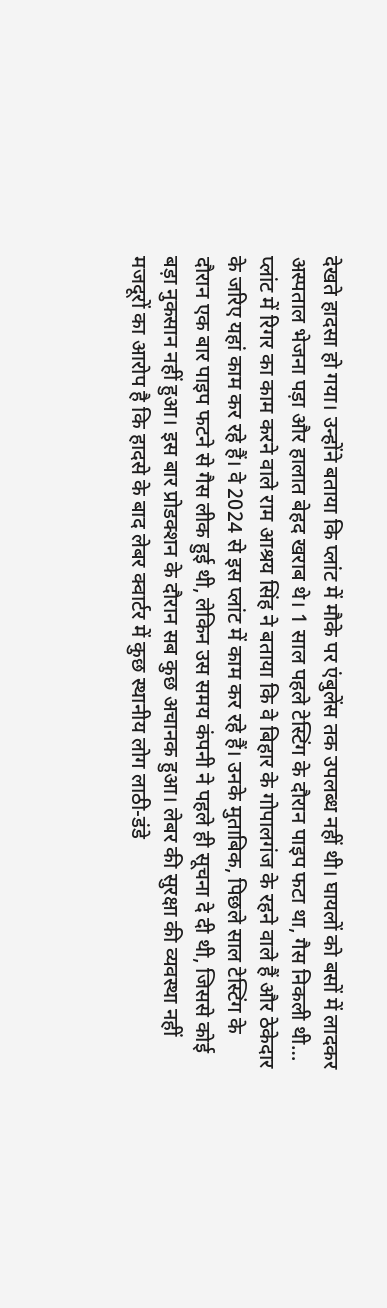देखते हादसा हो गया। उन्होंने बताया कि प्लांट में मौके पर एंबुलेंस तक उपलब्ध नहीं थी। घायलों को बसों में लादकर अस्पताल भेजना पड़ा और हालात बेहद खराब थे। 1 साल पहले टेस्टिंग के दौरान पाइप फटा था, गैस निकली थी… प्लांट में रिगर का काम करने वाले राम आश्रय सिंह ने बताया कि वे बिहार के गोपालगंज के रहने वाले हैं और ठेकेदार के जरिए यहां काम कर रहे हैं। वे 2024 से इस प्लांट में काम कर रहे हैं। उनके मुताबिक, पिछले साल टेस्टिंग के दौरान एक बार पाइप फटने से गैस लीक हुई थी, लेकिन उस समय कंपनी ने पहले ही सूचना दे दी थी, जिससे कोई बड़ा नुकसान नहीं हुआ। इस बार प्रोडक्शन के दौरान सब कुछ अचानक हुआ। लेबर की सुरक्षा की व्यवस्था नहीं मजदूरों का आरोप है कि हादसे के बाद लेबर क्वार्टर में कुछ स्थानीय लोग लाठी-डंडे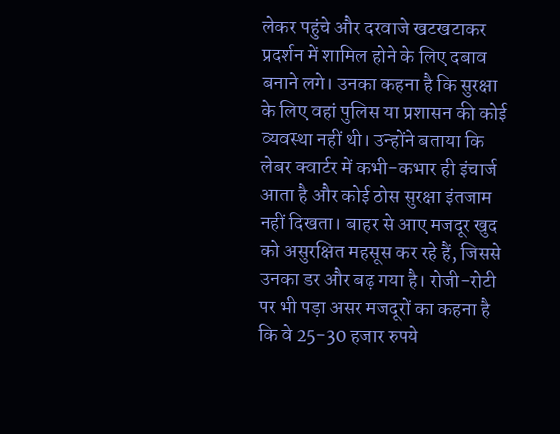लेकर पहुंचे और दरवाजे खटखटाकर प्रदर्शन में शामिल होने के लिए दबाव बनाने लगे। उनका कहना है कि सुरक्षा के लिए वहां पुलिस या प्रशासन की कोई व्यवस्था नहीं थी। उन्होंने बताया कि लेबर क्वार्टर में कभी-कभार ही इंचार्ज आता है और कोई ठोस सुरक्षा इंतजाम नहीं दिखता। बाहर से आए मजदूर खुद को असुरक्षित महसूस कर रहे हैं, जिससे उनका डर और बढ़ गया है। रोजी-रोटी पर भी पड़ा असर मजदूरों का कहना है कि वे 25-30 हजार रुपये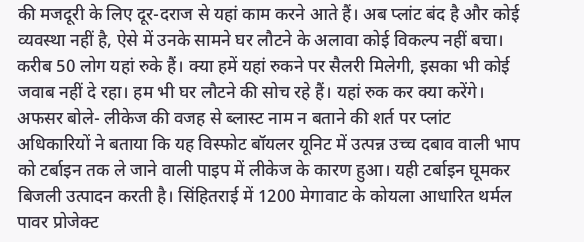की मजदूरी के लिए दूर-दराज से यहां काम करने आते हैं। अब प्लांट बंद है और कोई व्यवस्था नहीं है, ऐसे में उनके सामने घर लौटने के अलावा कोई विकल्प नहीं बचा। करीब 50 लोग यहां रुके हैं। क्या हमें यहां रुकने पर सैलरी मिलेगी, इसका भी कोई जवाब नहीं दे रहा। हम भी घर लौटने की सोच रहे हैं। यहां रुक कर क्या करेंगे। अफसर बोले- लीकेज की वजह से ब्लास्ट नाम न बताने की शर्त पर प्लांट अधिकारियों ने बताया कि यह विस्फोट बॉयलर यूनिट में उत्पन्न उच्च दबाव वाली भाप को टर्बाइन तक ले जाने वाली पाइप में लीकेज के कारण हुआ। यही टर्बाइन घूमकर बिजली उत्पादन करती है। सिंहितराई में 1200 मेगावाट के कोयला आधारित थर्मल पावर प्रोजेक्ट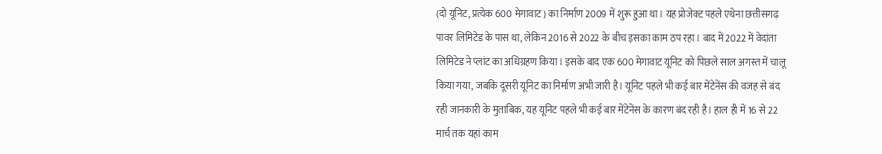(दो यूनिट, प्रत्येक 600 मेगावाट) का निर्माण 2009 में शुरू हुआ था। यह प्रोजेक्ट पहले एथेना छत्तीसगढ़ पावर लिमिटेड के पास था, लेकिन 2016 से 2022 के बीच इसका काम ठप रहा। बाद में 2022 में वेदांता लिमिटेड ने प्लांट का अधिग्रहण किया। इसके बाद एक 600 मेगावाट यूनिट को पिछले साल अगस्त में चालू किया गया, जबकि दूसरी यूनिट का निर्माण अभी जारी है। यूनिट पहले भी कई बार मेंटेनेंस की वजह से बंद रही जानकारी के मुताबिक, यह यूनिट पहले भी कई बार मेंटेनेंस के कारण बंद रही है। हाल ही में 16 से 22 मार्च तक यहां काम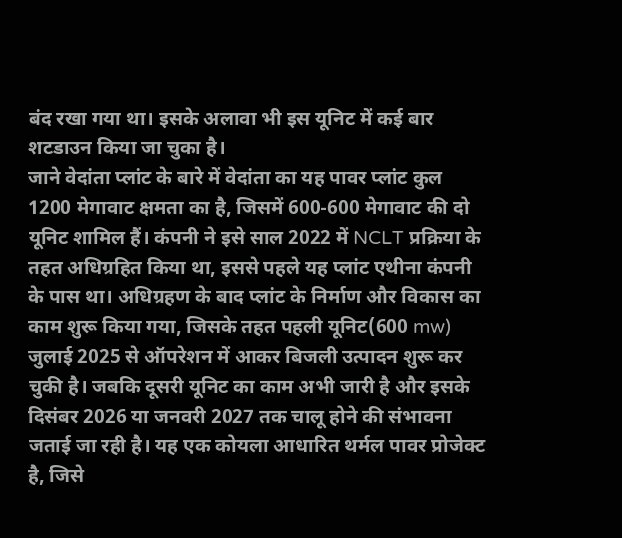बंद रखा गया था। इसके अलावा भी इस यूनिट में कई बार शटडाउन किया जा चुका है।
जाने वेदांता प्लांट के बारे में वेदांता का यह पावर प्लांट कुल 1200 मेगावाट क्षमता का है, जिसमें 600-600 मेगावाट की दो यूनिट शामिल हैं। कंपनी ने इसे साल 2022 में NCLT प्रक्रिया के तहत अधिग्रहित किया था, इससे पहले यह प्लांट एथीना कंपनी के पास था। अधिग्रहण के बाद प्लांट के निर्माण और विकास का काम शुरू किया गया, जिसके तहत पहली यूनिट(600 mw) जुलाई 2025 से ऑपरेशन में आकर बिजली उत्पादन शुरू कर चुकी है। जबकि दूसरी यूनिट का काम अभी जारी है और इसके दिसंबर 2026 या जनवरी 2027 तक चालू होने की संभावना जताई जा रही है। यह एक कोयला आधारित थर्मल पावर प्रोजेक्ट है, जिसे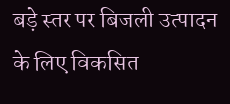बड़े स्तर पर बिजली उत्पादन के लिए विकसित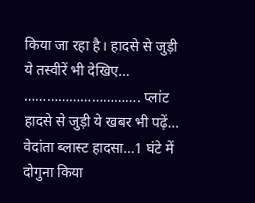किया जा रहा है। हादसे से जुड़ी ये तस्वीरें भी देखिए… …………………………. प्लांट हादसे से जुड़ी ये खबर भी पढ़ें… वेदांता ब्लास्ट हादसा…1 घंटे में दोगुना किया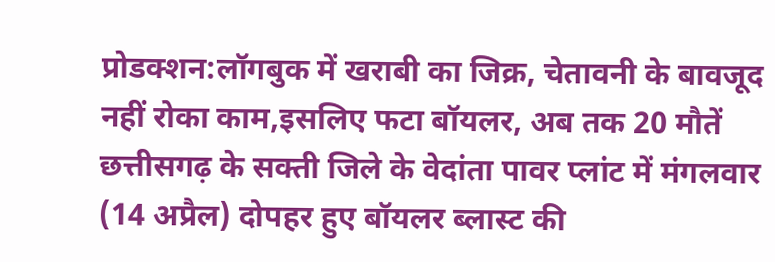प्रोडक्शन:लॉगबुक में खराबी का जिक्र, चेतावनी के बावजूद नहीं रोका काम,इसलिए फटा बॉयलर, अब तक 20 मौतें
छत्तीसगढ़ के सक्ती जिले के वेदांता पावर प्लांट में मंगलवार (14 अप्रैल) दोपहर हुए बॉयलर ब्लास्ट की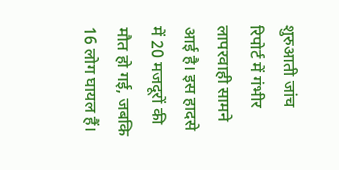शुरुआती जांच रिपोर्ट में गंभीर लापरवाही सामने आई है। इस हादसे में 20 मजदूरों की मौत हो गई, जबकि 16 लोग घायल हैं।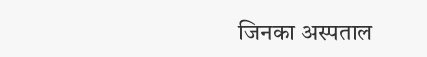जिनका अस्पताल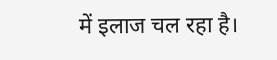में इलाज चल रहा है।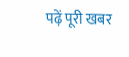पढ़ें पूरी खबर